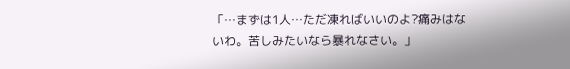「…まずは1人…ただ凍ればいいのよ?痛みはないわ。苦しみたいなら暴れなさい。」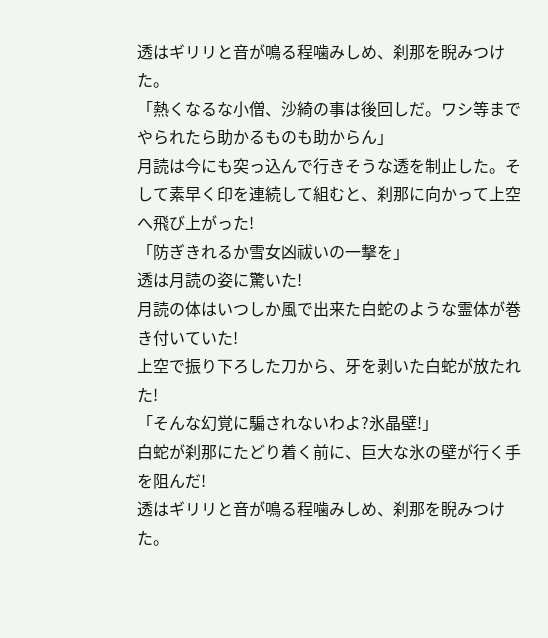透はギリリと音が鳴る程噛みしめ、刹那を睨みつけた。
「熱くなるな小僧、沙綺の事は後回しだ。ワシ等までやられたら助かるものも助からん」
月読は今にも突っ込んで行きそうな透を制止した。そして素早く印を連続して組むと、刹那に向かって上空へ飛び上がった!
「防ぎきれるか雪女凶祓いの一撃を」
透は月読の姿に驚いた!
月読の体はいつしか風で出来た白蛇のような霊体が巻き付いていた!
上空で振り下ろした刀から、牙を剥いた白蛇が放たれた!
「そんな幻覚に騙されないわよ?氷晶壁!」
白蛇が刹那にたどり着く前に、巨大な氷の壁が行く手を阻んだ!
透はギリリと音が鳴る程噛みしめ、刹那を睨みつけた。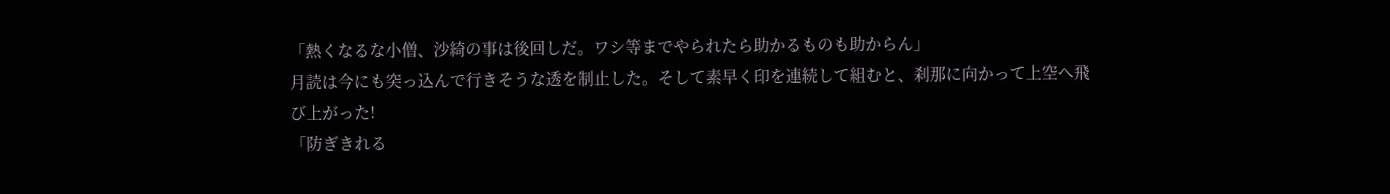「熱くなるな小僧、沙綺の事は後回しだ。ワシ等までやられたら助かるものも助からん」
月読は今にも突っ込んで行きそうな透を制止した。そして素早く印を連続して組むと、刹那に向かって上空へ飛び上がった!
「防ぎきれる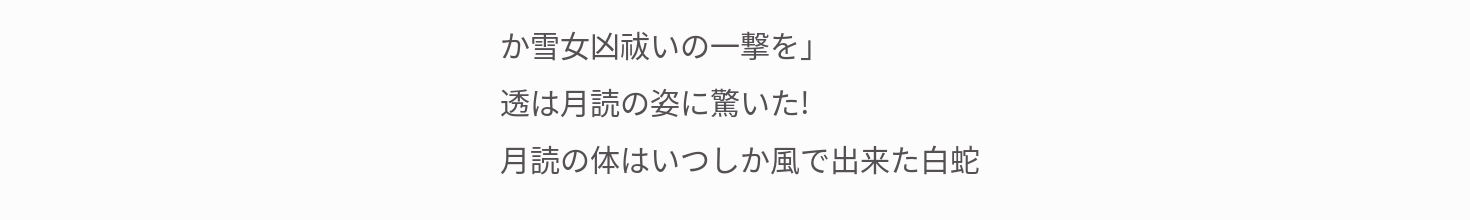か雪女凶祓いの一撃を」
透は月読の姿に驚いた!
月読の体はいつしか風で出来た白蛇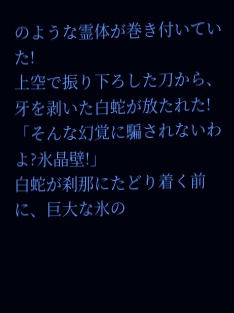のような霊体が巻き付いていた!
上空で振り下ろした刀から、牙を剥いた白蛇が放たれた!
「そんな幻覚に騙されないわよ?氷晶壁!」
白蛇が刹那にたどり着く前に、巨大な氷の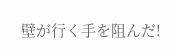壁が行く手を阻んだ!